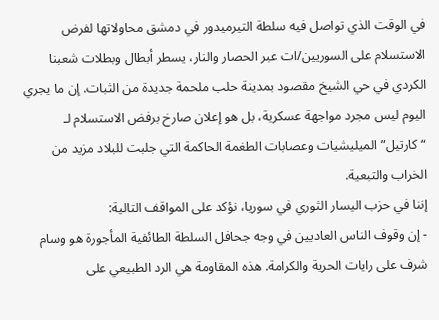في الوقت الذي تواصل فيه سلطة التيرميدور في دمشق محاولاتها لفرض الاستسلام على السوريين/ات عبر الحصار والنار، يسطر أبطال وبطلات شعبنا الكردي في حي الشيخ مقصود بمدينة حلب ملحمة جديدة من الثبات. إن ما يجري اليوم ليس مجرد مواجهة عسكرية، بل هو إعلان صارخ برفض الاستسلام لـ “كارتيل” الميليشيات وعصابات الطغمة الحاكمة التي جلبت للبلاد مزيد من الخراب والتبعية.
إننا في حزب اليسار الثوري في سوريا، نؤكد على المواقف التالية:
- إن وقوف الناس العاديين في وجه جحافل السلطة الطائفية المأجورة هو وسام شرف على رايات الحرية والكرامة. هذه المقاومة هي الرد الطبيعي على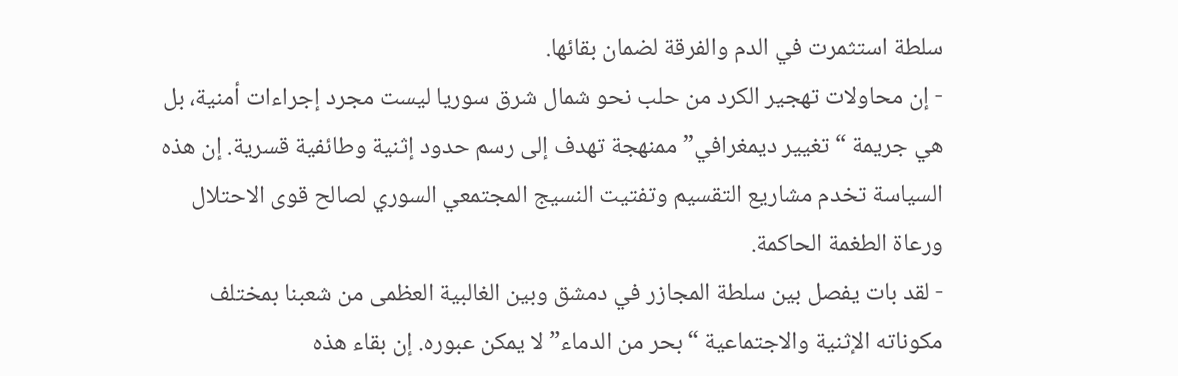سلطة استثمرت في الدم والفرقة لضمان بقائها.
- إن محاولات تهجير الكرد من حلب نحو شمال شرق سوريا ليست مجرد إجراءات أمنية، بل هي جريمة “تغيير ديمغرافي” ممنهجة تهدف إلى رسم حدود إثنية وطائفية قسرية. إن هذه السياسة تخدم مشاريع التقسيم وتفتيت النسيج المجتمعي السوري لصالح قوى الاحتلال ورعاة الطغمة الحاكمة.
- لقد بات يفصل بين سلطة المجازر في دمشق وبين الغالبية العظمى من شعبنا بمختلف مكوناته الإثنية والاجتماعية “بحر من الدماء” لا يمكن عبوره. إن بقاء هذه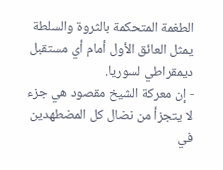الطغمة المتحكمة بالثروة والسلطة يمثل العائق الأول أمام أي مستقبل ديمقراطي لسوريا.
- إن معركة الشيخ مقصود هي جزء لا يتجزأ من نضال كل المضطهدين في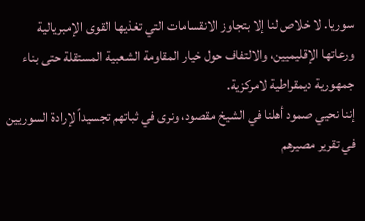سوريا. لا خلاص لنا إلا بتجاوز الانقسامات التي تغذيها القوى الإمبريالية ورعاتها الإقليميين، والالتفاف حول خيار المقاومة الشعبية المستقلة حتى بناء جمهورية ديمقراطية لامركزية.
إننا نحيي صمود أهلنا في الشيخ مقصود، ونرى في ثباتهم تجسيداً لإرادة السوريين في تقرير مصيرهم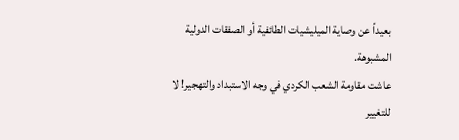بعيداً عن وصاية الميليشيات الطائفية أو الصفقات الدولية المشبوهة.
عاشت مقاومة الشعب الكردي في وجه الاستبداد والتهجير! لا للتغيير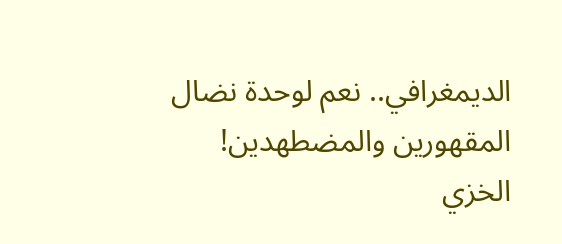الديمغرافي.. نعم لوحدة نضال المقهورين والمضطهدين! الخزي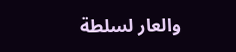والعار لسلطة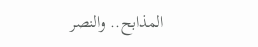المذابح.. والنصر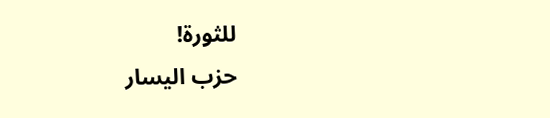للثورة!
حزب اليسار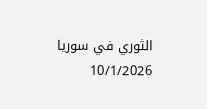الثوري في سوريا
10/1/2026